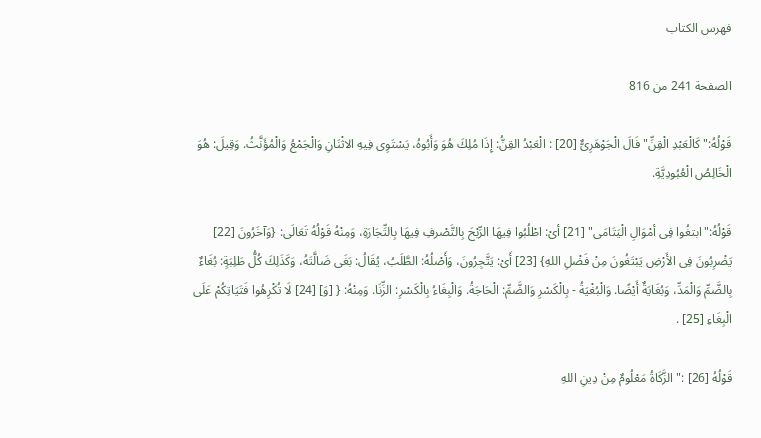فهرس الكتاب

الصفحة 241 من 816

قَوْلُهُ:"كَالْعَبْدِ الْقِنِّ"فَالَ الْجَوْهَرِىٌّ [20] : الْعَبْدُ القِنُّ: إِذَا مُلِكَ هُوَ وَأَبُوهُ، يَسْتَوِى فِيهِ الاثْنَانِ وَالْجَمْعُ وَالْمُؤَنَّثُ. وَقِيلَ: هُوَ الْخَالِصُ الْعُبُودِيَّةِ.

قَوْلُهُ:"ابتغُوا فِى أمْوَالِ الْيَتَامَى" [21] أىْ: اطْلُبُوا فِيهَا الرِّبْحَ بِالتَّصْرفِ فِيهَا بِالتِّجَارَةِ، وَمِنْهُ قَوْلُهُ تَعَالَى: {وَآخَرُونَ [22] يَضْرِبُونَ فِى الأَرْضِ يَبْتَغُونَ مِنْ فَضْلِ اللهِ} [23] أَىْ: يَتَّجِرُونَ، وَأَصْلُهُ: الطَّلَبُ، يُقَالُ: بَغَى ضَالَّتَهُ، وَكَذَلِكَ كُلُّ طَلِبَةٍ: بُغَاءٌ بِالضَّمِّ وَالْمَدِّ، وَبُغَايَةٌ أَيْضًا. وَالْبُغْيَةُ - بِالْكَسْرِ وَالضَّمِّ: الْحَاجَةُ. وَالْبِغَاءُ بِالْكَسْرِ: الزِّنَا. وَمِنْهُ: { [وَ] [24] لَا تُكْرِهُوا فَتَيَاتِكُمْ عَلَى الْبِغَاءِ [25] .

قَوْلُهُ [26] :"الزَّكَاةُ مَعْلُومٌ مِنْ دِينِ اللهِ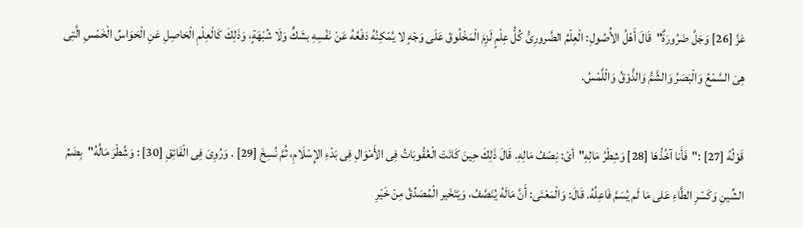عَزَّ [26] وَجَلَّ ضَرُورَةٌ"قَالَ أَهْلُ الأُصُولِ: الْعِلْمُ الضَّرورِىُّ كُلُّ عِلْمٍ لَزِمَ الْمَخْلُوقَ عَلَى وَجْهٍ لا يُمْكِنُهُ دَفْعُهُ عَنْ نَفْسِهِ بشَكٍّ وَلَا شُبْهَةٍ، وَذَلِكَ كَالْعِلْمِ الْحَاصِلِ عَنِ الْحَوَاسِّ الْخَمْسِ الَّتِى هِىَ السَّمْعُ وَالْبَصَرُ وَالشَّمُّ وَالذَّوْقُ وَالْلَّمْسُ.

قَوْلُهُ [27] :"فَأَنا آخُذُهَا [28] وَشِطْرُ مَالِهِ"أىْ: نِصْفُ مَالِهِ. قَالَ ذَلِكَ حِينَ كَانَتْ الْعُقُوبَاتُ فِى الأَمْوَالِ فِى بَدْءِ الإِسْلَامِ، ثُمَّ نُسِخَ [29] . وَرُوِىَ فِى الْفَائِقِ [30] : وَشُطْرَ مَالُهُ"بِضَمِّ الشِّينِ وَكَسْرِ الطَّاءِ عَلى مَا لَم يُسَمَّ فَاعِلُهُ. قَالَ: وَالْمَعْنَى: أَنَّ مَالَهُ يُنَصَّفُ، وَيَتَخَير الْمُصَدِّقُ مِنْ خَيْرِ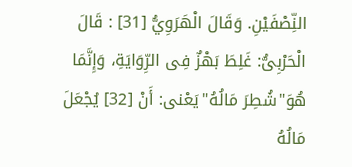النِّصْفَيْنِ. وَقَالَ الْهَرَوِيُّ [31] : قَالَ الْحَرْبِىُّ: غَلِطَ بَهْزٌ فِى الرِّوَايَةِ، وَإِنَّمَا هُوَ"شُطِرَ مَالُهُ"يَعْنى: أَنْ [32] يُجْعَلَ مَالُهُ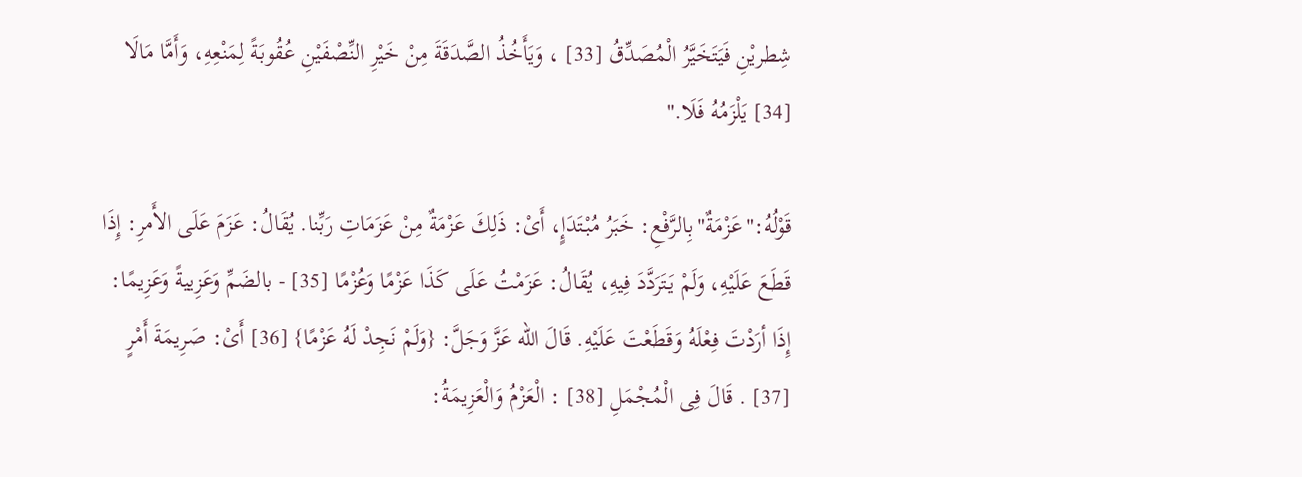شِطريْنِ فَيَتَخَيَّرُ الْمُصَدِّقُ [33] ، وَيَأَخُذُ الصَّدَقَةَ مِنْ خَيْرِ النِّصْفَيْنِ عُقُوبَةً لِمَنْعِهِ، وَأَمَّا مَالَا [34] يَلْزَمُهُ فَلَا."

قَوْلُهُ:"عَزْمَةٌ"بِالرَّفْعِ: خَبَرُ مُبْتَدَإٍ، أَىْ: ذَلِكَ عَزْمَةٌ مِنْ عَزَمَاتِ رَبِّنا. يُقَالُ: عَزَمَ عَلَى الأَمرِ: إِذَا قَطَعَ عَلَيْهِ، وَلَمْ يَتَرَدَّدَ فِيهِ، يُقَالُ: عَزَمْتُ عَلَى كَذَا عَزْمًا وَعُزْمًا [35] - بالضَمِّ وَعَزِييةً وَعَزِيمًا: إِذَا أرَدْتَ فِعْلَهُ وَقَطَعْتَ عَلَيْهِ. قَالَ الله عَزَّ وَجَلَّ: {وَلَمْ نَجِدْ لَهُ عَزْمًا} [36] أَىْ: صَرِيمَةَ أَمْرٍ [37] . قَالَ فِى الْمُجْمَلِ [38] : الْعَزْمُ وَالْعَزِيمَةُ: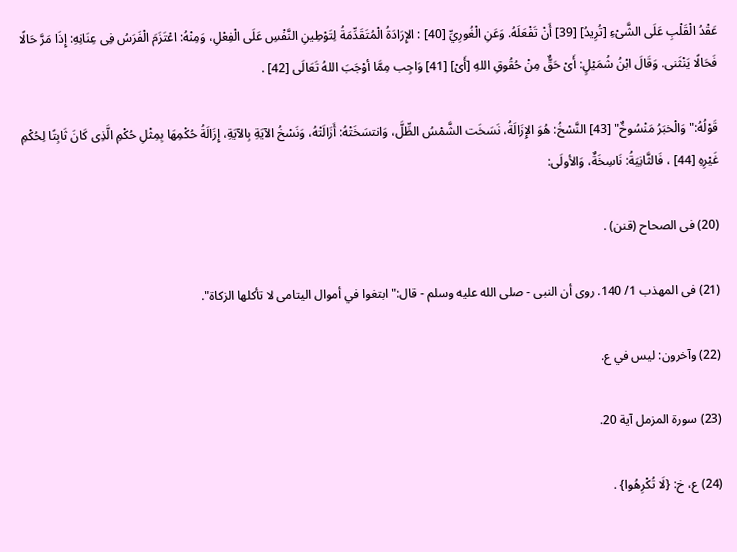عَقْدُ الْقَلْبِ عَلَى الشَّىْءِ [تُرِيدُ] [39] أَنْ تَفْعَلَهُ. وَعَنِ الْغُورِيِّ [40] : الإِرَادَةُ الْمُتَقَدِّمَةُ لِتَوْطِينِ النَّفْسِ عَلَى الْفِعْلِ، وَمِنْهُ: اعْتَزَمَ الْفَرَسُ فِى عِنَانِهِ: إِذَا مَرَّ حَالًا فَحَالًا يَنْثَنى. وَقَالَ ابْنُ شُمَيْلٍ: أَىْ حَقٌّ مِنْ حُقُوقِ اللهِ [أَىْ] [41] وَاجِب مِمَّا أوْجَبَ اللهُ تَعَالَى [42] .

قَوْلُهُ:"وَالْخبَرُ مَنْسُوخٌ" [43] النَّسْخُ: هُوَ الإِزَالَةُ، نَسَخَت الشَّمْسُ الظِّلَّ، وَانتسَخَتْهُ: أَزَالَتْهُ، وَنَسْخُ الآيَةِ بِالآيَةِ، إِزَالَةُ حُكْمِهَا بِمِثْلِ حُكْمِ الَّذِى كَانَ ثَابِتًا لِحُكْمِ غَيْرِهِ [44] ، فَالثَّانِيَةُ: نَاسِخَةٌ، وَالأولَى:

(20) فى الصحاح (قنن) .

(21) فى المهذب 1/ 140. روى أن النبى - صلى الله عليه وسلم - قال:"ابتغوا في أموال اليتامى لا تأكلها الزكاة".

(22) وآخرون: ليس في ع.

(23) سورة المزمل آية 20.

(24) ع، خ: {لَا تُكْرِهُوا} .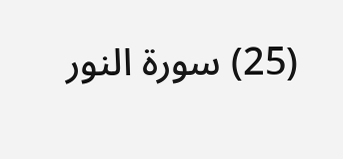(25) سورة النور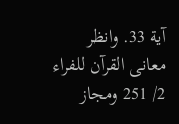آية 33. وانظر معانى القرآن للفراء 2/ 251 ومجاز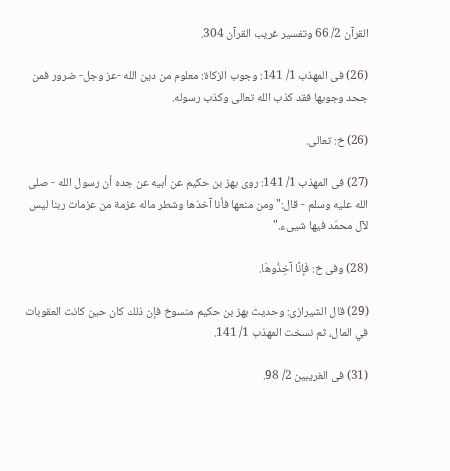القرآن 2/ 66 وتفسير غريب القرآن 304.

(26) فى المهذب 1/ 141: وجوب الزكاة: معلوم من دين الله -عز وجل- ضرور فمن جحد وجوبها فقد كذب الله تعالى وكذب رسوله.

(26) خ: تعالى.

(27) فى المهذب 1/ 141: روى بهز بن حكيم عن أبيه عن جده أن رسول الله - صلى الله عليه وسلم - قال:"ومن منعها فأنا آخذها وشطر ماله عزمة من عزمات ربنا ليس لآل محمّد فيها شيىء."

(28) وفى خ: فَإنَّا آخِذُوهَا.

(29) قال الشيرازى: وحديث بهز بن حكيم منسوخ فإن ذلك كان حين كانت العقوبات في المال، ثم نسخت المهذب 1/ 141.

(31) فى الغريبين 2/ 98.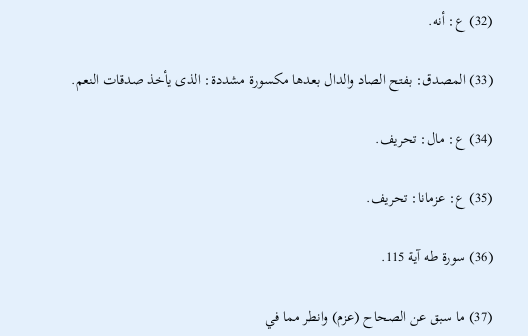(32) ع: أنه.

(33) المصدق: بفتح الصاد والدال بعدها مكسورة مشددة: الذى يأخذ صدقات النعم.

(34) ع: مال: تحريف.

(35) ع: عزمانا: تحريف.

(36) سورة طه آية 115.

(37) ما سبق عن الصحاح (عزم) وانطر مما في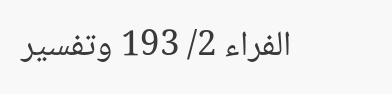الفراء 2/ 193 وتفسير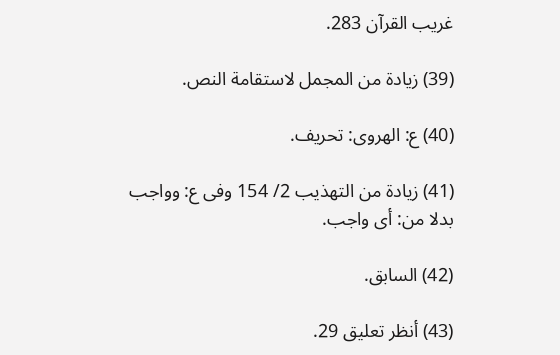غريب القرآن 283.

(39) زيادة من المجمل لاستقامة النص.

(40) ع: الهروى: تحريف.

(41) زيادة من التهذيب 2/ 154 وفى ع: وواجب بدلا من: أى واجب.

(42) السابق.

(43) أنظر تعليق 29.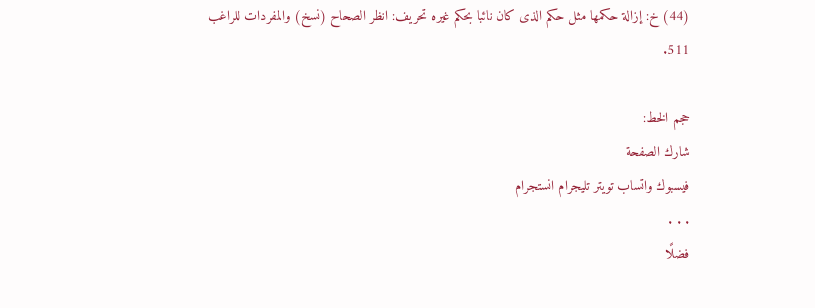(44) خ: إزالة حكمها مثل حكم الذى كان نائبا بحكم غيره تحريف: انظر الصحاح (نسخ) والمفردات للراغب 511.

حجم الخط:
شارك الصفحة
فيسبوك واتساب تويتر تليجرام انستجرام
. . .
فضلًا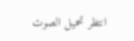انتظر تحميل الصوت